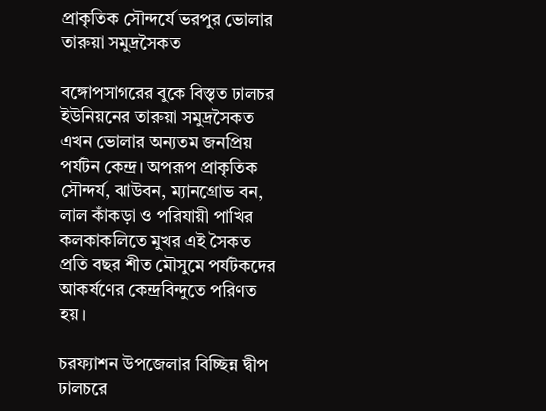প্রাকৃতিক সৌন্দর্যে ভরপুর ভোলার তারুয়া সমুদ্রসৈকত

বঙ্গোপসাগরের বুকে বিস্তৃত ঢালচর ইউনিয়নের তারুয়া সমুদ্রসৈকত এখন ভোলার অন্যতম জনপ্রিয় পর্যটন কেন্দ্র। অপরূপ প্রাকৃতিক সৌন্দর্য, ঝাউবন, ম্যানগ্রোভ বন, লাল কাঁকড়া ও পরিযায়ী পাখির কলকাকলিতে মুখর এই সৈকত প্রতি বছর শীত মৌসুমে পর্যটকদের আকর্ষণের কেন্দ্রবিন্দুতে পরিণত হয়।

চরফ্যাশন উপজেলার বিচ্ছিন্ন দ্বীপ ঢালচরে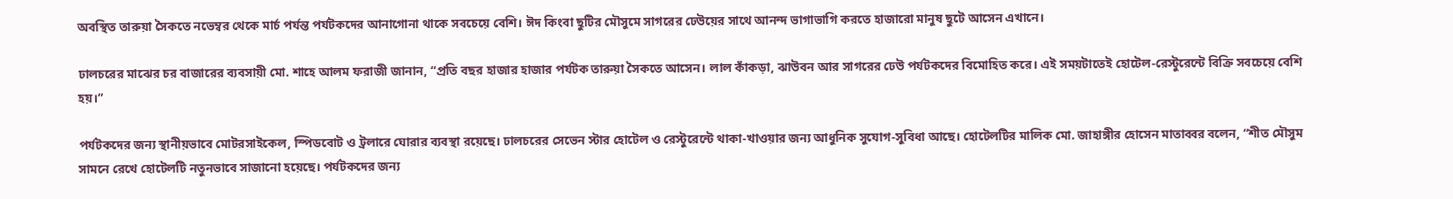অবস্থিত তারুয়া সৈকতে নভেম্বর থেকে মার্চ পর্যন্ত পর্যটকদের আনাগোনা থাকে সবচেয়ে বেশি। ঈদ কিংবা ছুটির মৌসুমে সাগরের ঢেউয়ের সাথে আনন্দ ভাগাভাগি করতে হাজারো মানুষ ছুটে আসেন এখানে।

ঢালচরের মাঝের চর বাজারের ব্যবসায়ী মো. শাহে আলম ফরাজী জানান, “প্রতি বছর হাজার হাজার পর্যটক তারুয়া সৈকতে আসেন। লাল কাঁকড়া, ঝাউবন আর সাগরের ঢেউ পর্যটকদের বিমোহিত করে। এই সময়টাতেই হোটেল-রেস্টুরেন্টে বিক্রি সবচেয়ে বেশি হয়।”

পর্যটকদের জন্য স্থানীয়ভাবে মোটরসাইকেল, স্পিডবোট ও ট্রলারে ঘোরার ব্যবস্থা রয়েছে। ঢালচরের সেভেন স্টার হোটেল ও রেস্টুরেন্টে থাকা-খাওয়ার জন্য আধুনিক সুযোগ-সুবিধা আছে। হোটেলটির মালিক মো. জাহাঙ্গীর হোসেন মাতাব্বর বলেন, “শীত মৌসুম সামনে রেখে হোটেলটি নতুনভাবে সাজানো হয়েছে। পর্যটকদের জন্য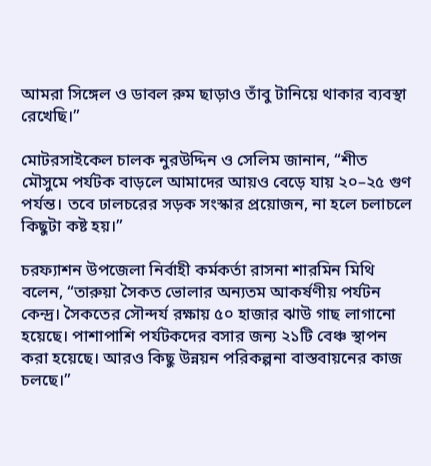আমরা সিঙ্গেল ও ডাবল রুম ছাড়াও তাঁবু টানিয়ে থাকার ব্যবস্থা রেখেছি।”

মোটরসাইকেল চালক নুরউদ্দিন ও সেলিম জানান, “শীত মৌসুমে পর্যটক বাড়লে আমাদের আয়ও বেড়ে যায় ২০–২৫ গুণ পর্যন্ত। তবে ঢালচরের সড়ক সংস্কার প্রয়োজন, না হলে চলাচলে কিছুটা কষ্ট হয়।”

চরফ্যাশন উপজেলা নির্বাহী কর্মকর্তা রাসনা শারমিন মিথি বলেন, “তারুয়া সৈকত ভোলার অন্যতম আকর্ষণীয় পর্যটন কেন্দ্র। সৈকতের সৌন্দর্য রক্ষায় ৫০ হাজার ঝাউ গাছ লাগানো হয়েছে। পাশাপাশি পর্যটকদের বসার জন্য ২১টি বেঞ্চ স্থাপন করা হয়েছে। আরও কিছু উন্নয়ন পরিকল্পনা বাস্তবায়নের কাজ চলছে।”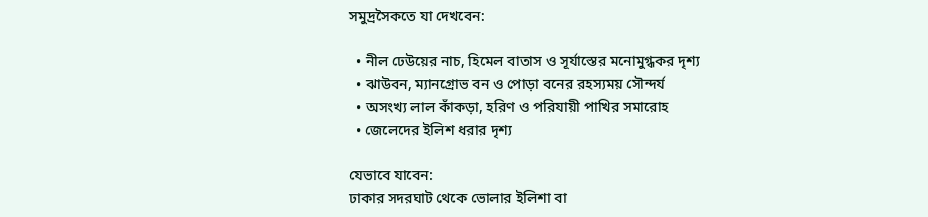সমুদ্রসৈকতে যা দেখবেন:

  • নীল ঢেউয়ের নাচ, হিমেল বাতাস ও সূর্যাস্তের মনোমুগ্ধকর দৃশ্য
  • ঝাউবন, ম্যানগ্রোভ বন ও পোড়া বনের রহস্যময় সৌন্দর্য
  • অসংখ্য লাল কাঁকড়া, হরিণ ও পরিযায়ী পাখির সমারোহ
  • জেলেদের ইলিশ ধরার দৃশ্য

যেভাবে যাবেন:
ঢাকার সদরঘাট থেকে ভোলার ইলিশা বা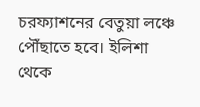চরফ্যাশনের বেতুয়া লঞ্চে পৌঁছাতে হবে। ইলিশা থেকে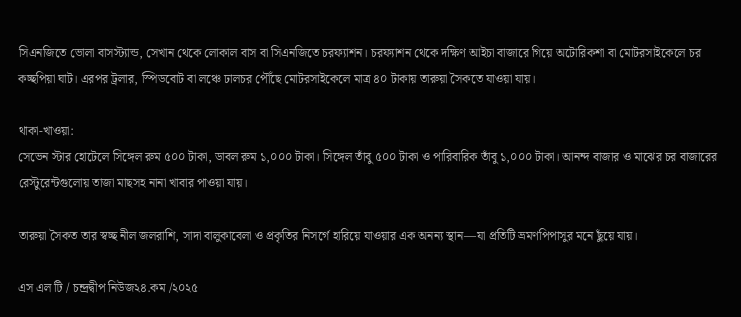সিএনজিতে ভোলা বাসস্ট্যান্ড, সেখান থেকে লোকাল বাস বা সিএনজিতে চরফ্যাশন। চরফ্যাশন থেকে দক্ষিণ আইচা বাজারে গিয়ে অটোরিকশা বা মোটরসাইকেলে চর কচ্ছপিয়া ঘাট। এরপর ট্রলার, স্পিডবোট বা লঞ্চে ঢালচর পৌঁছে মোটরসাইকেলে মাত্র ৪০ টাকায় তারুয়া সৈকতে যাওয়া যায়।

থাকা-খাওয়া:
সেভেন স্টার হোটেলে সিঙ্গেল রুম ৫০০ টাকা, ডাবল রুম ১,০০০ টাকা। সিঙ্গেল তাঁবু ৫০০ টাকা ও পারিবারিক তাঁবু ১,০০০ টাকা। আনন্দ বাজার ও মাঝের চর বাজারের রেস্টুরেন্টগুলোয় তাজা মাছসহ নানা খাবার পাওয়া যায়।

তারুয়া সৈকত তার স্বচ্ছ নীল জলরাশি, সাদা বালুকাবেলা ও প্রকৃতির নিসর্গে হারিয়ে যাওয়ার এক অনন্য স্থান—যা প্রতিটি ভ্রমণপিপাসুর মনে ছুঁয়ে যায়।

এস এল টি / চন্দ্রদ্বীপ নিউজ২৪.কম /২০২৫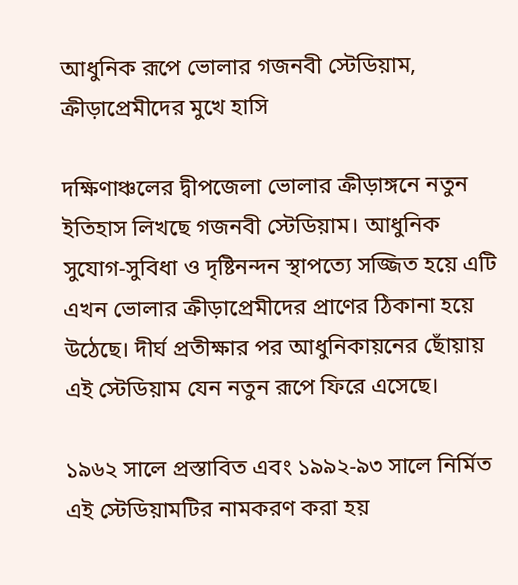আধুনিক রূপে ভোলার গজনবী স্টেডিয়াম, ক্রীড়াপ্রেমীদের মুখে হাসি

দক্ষিণাঞ্চলের দ্বীপজেলা ভোলার ক্রীড়াঙ্গনে নতুন ইতিহাস লিখছে গজনবী স্টেডিয়াম। আধুনিক সুযোগ-সুবিধা ও দৃষ্টিনন্দন স্থাপত্যে সজ্জিত হয়ে এটি এখন ভোলার ক্রীড়াপ্রেমীদের প্রাণের ঠিকানা হয়ে উঠেছে। দীর্ঘ প্রতীক্ষার পর আধুনিকায়নের ছোঁয়ায় এই স্টেডিয়াম যেন নতুন রূপে ফিরে এসেছে।

১৯৬২ সালে প্রস্তাবিত এবং ১৯৯২-৯৩ সালে নির্মিত এই স্টেডিয়ামটির নামকরণ করা হয়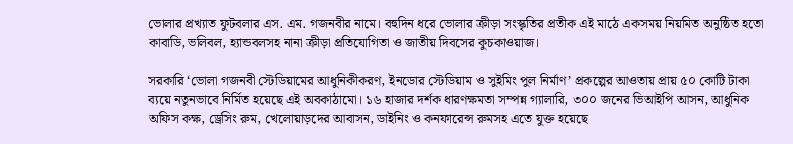ভোলার প্রখ্যাত ফুটবলার এস. এম. গজনবীর নামে। বহুদিন ধরে ভোলার ক্রীড়া সংস্কৃতির প্রতীক এই মাঠে একসময় নিয়মিত অনুষ্ঠিত হতো কাবাডি, ভলিবল, হ্যান্ডবলসহ নানা ক্রীড়া প্রতিযোগিতা ও জাতীয় দিবসের কুচকাওয়াজ।

সরকারি ‘ভোলা গজনবী স্টেডিয়ামের আধুনিকীকরণ, ইনডোর স্টেডিয়াম ও সুইমিং পুল নির্মাণ’ প্রকল্পের আওতায় প্রায় ৫০ কোটি টাকা ব্যয়ে নতুনভাবে নির্মিত হয়েছে এই অবকাঠামো। ১৬ হাজার দর্শক ধারণক্ষমতা সম্পন্ন গ্যালারি, ৩০০ জনের ভিআইপি আসন, আধুনিক অফিস কক্ষ, ড্রেসিং রুম, খেলোয়াড়দের আবাসন, ডাইনিং ও কনফারেন্স রুমসহ এতে যুক্ত হয়েছে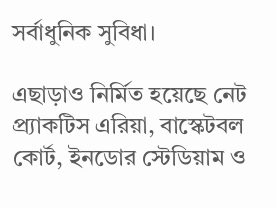সর্বাধুনিক সুবিধা।

এছাড়াও নির্মিত হয়েছে নেট প্র্যাকটিস এরিয়া, বাস্কেটবল কোর্ট, ইনডোর স্টেডিয়াম ও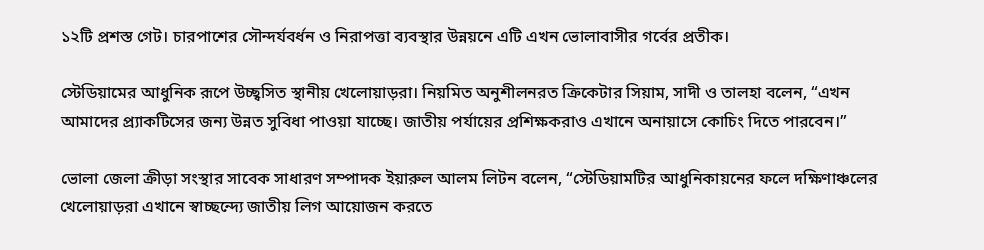১২টি প্রশস্ত গেট। চারপাশের সৌন্দর্যবর্ধন ও নিরাপত্তা ব্যবস্থার উন্নয়নে এটি এখন ভোলাবাসীর গর্বের প্রতীক।

স্টেডিয়ামের আধুনিক রূপে উচ্ছ্বসিত স্থানীয় খেলোয়াড়রা। নিয়মিত অনুশীলনরত ক্রিকেটার সিয়াম, সাদী ও তালহা বলেন, “এখন আমাদের প্র্যাকটিসের জন্য উন্নত সুবিধা পাওয়া যাচ্ছে। জাতীয় পর্যায়ের প্রশিক্ষকরাও এখানে অনায়াসে কোচিং দিতে পারবেন।”

ভোলা জেলা ক্রীড়া সংস্থার সাবেক সাধারণ সম্পাদক ইয়ারুল আলম লিটন বলেন, “স্টেডিয়ামটির আধুনিকায়নের ফলে দক্ষিণাঞ্চলের খেলোয়াড়রা এখানে স্বাচ্ছন্দ্যে জাতীয় লিগ আয়োজন করতে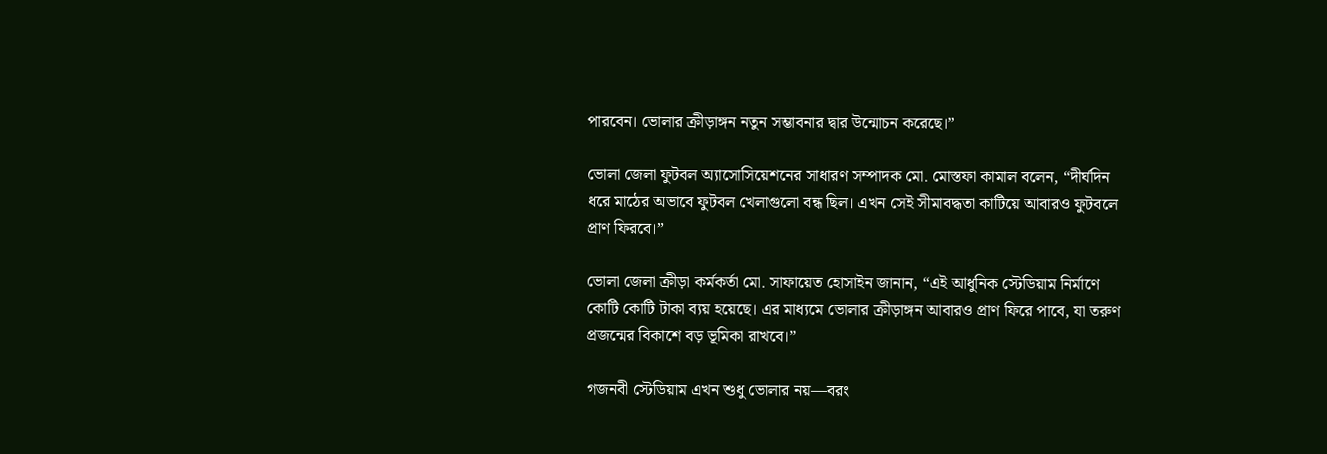পারবেন। ভোলার ক্রীড়াঙ্গন নতুন সম্ভাবনার দ্বার উন্মোচন করেছে।”

ভোলা জেলা ফুটবল অ্যাসোসিয়েশনের সাধারণ সম্পাদক মো. মোস্তফা কামাল বলেন, “দীর্ঘদিন ধরে মাঠের অভাবে ফুটবল খেলাগুলো বন্ধ ছিল। এখন সেই সীমাবদ্ধতা কাটিয়ে আবারও ফুটবলে প্রাণ ফিরবে।”

ভোলা জেলা ক্রীড়া কর্মকর্তা মো. সাফায়েত হোসাইন জানান, “এই আধুনিক স্টেডিয়াম নির্মাণে কোটি কোটি টাকা ব্যয় হয়েছে। এর মাধ্যমে ভোলার ক্রীড়াঙ্গন আবারও প্রাণ ফিরে পাবে, যা তরুণ প্রজন্মের বিকাশে বড় ভূমিকা রাখবে।”

গজনবী স্টেডিয়াম এখন শুধু ভোলার নয়—বরং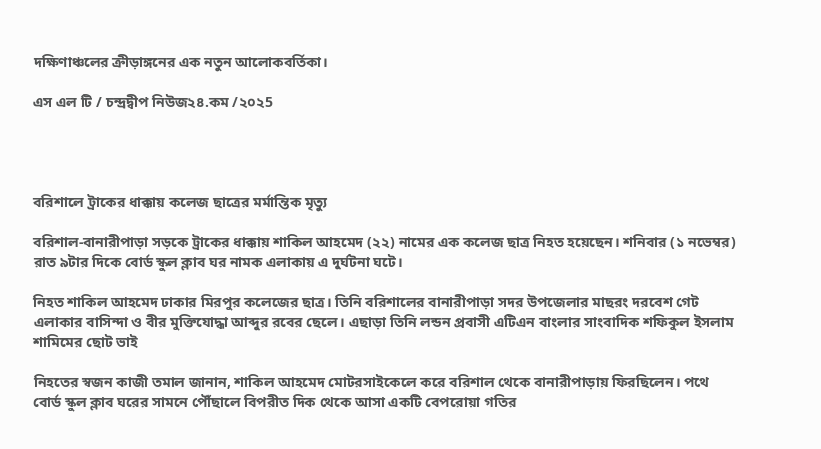দক্ষিণাঞ্চলের ক্রীড়াঙ্গনের এক নতুন আলোকবর্তিকা।

এস এল টি / চন্দ্রদ্বীপ নিউজ২৪.কম /২০২5




বরিশালে ট্রাকের ধাক্কায় কলেজ ছাত্রের মর্মান্তিক মৃত্যু

বরিশাল-বানারীপাড়া সড়কে ট্রাকের ধাক্কায় শাকিল আহমেদ (২২) নামের এক কলেজ ছাত্র নিহত হয়েছেন। শনিবার (১ নভেম্বর) রাত ৯টার দিকে বোর্ড স্কুল ক্লাব ঘর নামক এলাকায় এ দুর্ঘটনা ঘটে।

নিহত শাকিল আহমেদ ঢাকার মিরপুর কলেজের ছাত্র। তিনি বরিশালের বানারীপাড়া সদর উপজেলার মাছরং দরবেশ গেট এলাকার বাসিন্দা ও বীর মুক্তিযোদ্ধা আব্দুর রবের ছেলে। এছাড়া তিনি লন্ডন প্রবাসী এটিএন বাংলার সাংবাদিক শফিকুল ইসলাম শামিমের ছোট ভাই

নিহতের স্বজন কাজী তমাল জানান, শাকিল আহমেদ মোটরসাইকেলে করে বরিশাল থেকে বানারীপাড়ায় ফিরছিলেন। পথে বোর্ড স্কুল ক্লাব ঘরের সামনে পৌঁছালে বিপরীত দিক থেকে আসা একটি বেপরোয়া গতির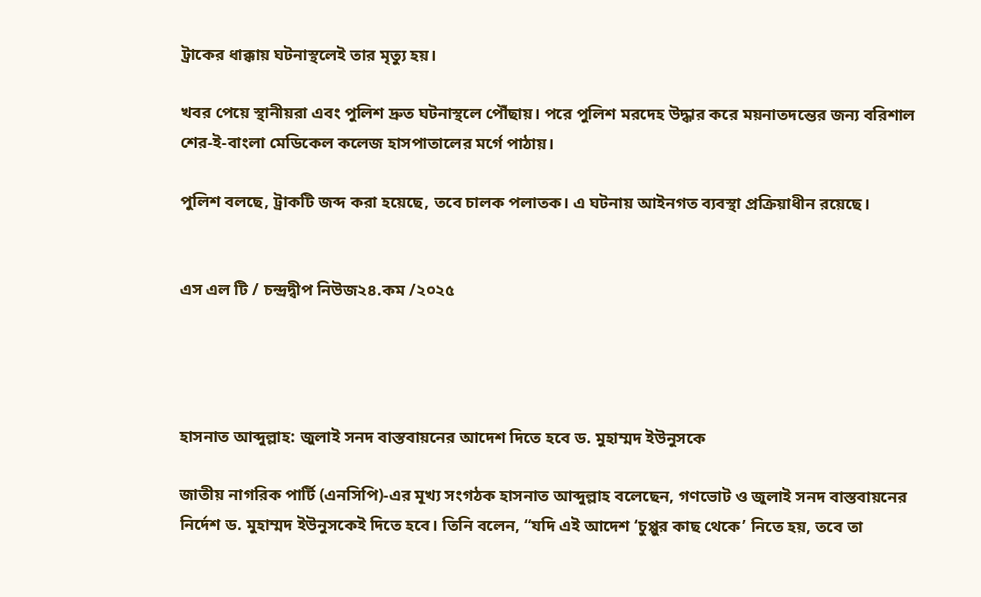ট্রাকের ধাক্কায় ঘটনাস্থলেই তার মৃত্যু হয়।

খবর পেয়ে স্থানীয়রা এবং পুলিশ দ্রুত ঘটনাস্থলে পৌঁছায়। পরে পুলিশ মরদেহ উদ্ধার করে ময়নাতদন্তের জন্য বরিশাল শের-ই-বাংলা মেডিকেল কলেজ হাসপাতালের মর্গে পাঠায়।

পুলিশ বলছে, ট্রাকটি জব্দ করা হয়েছে, তবে চালক পলাতক। এ ঘটনায় আইনগত ব্যবস্থা প্রক্রিয়াধীন রয়েছে।


এস এল টি / চন্দ্রদ্বীপ নিউজ২৪.কম /২০২৫




হাসনাত আব্দুল্লাহ: জুলাই সনদ বাস্তবায়নের আদেশ দিতে হবে ড. মুহাম্মদ ইউনুসকে

জাতীয় নাগরিক পার্টি (এনসিপি)-এর মূখ্য সংগঠক হাসনাত আব্দুল্লাহ বলেছেন, গণভোট ও জুলাই সনদ বাস্তবায়নের নির্দেশ ড. মুহাম্মদ ইউনুসকেই দিতে হবে। তিনি বলেন, “যদি এই আদেশ ‘চুপ্পুর কাছ থেকে’ নিতে হয়, তবে তা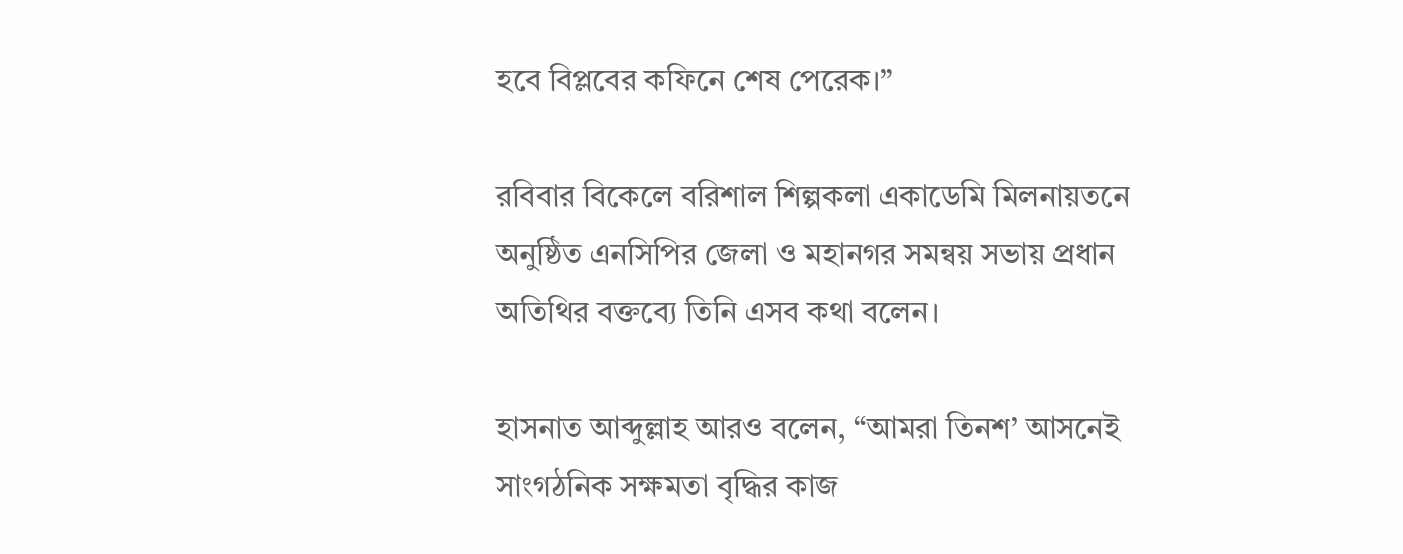হবে বিপ্লবের কফিনে শেষ পেরেক।”

রবিবার বিকেলে বরিশাল শিল্পকলা একাডেমি মিলনায়তনে অনুষ্ঠিত এনসিপির জেলা ও মহানগর সমন্বয় সভায় প্রধান অতিথির বক্তব্যে তিনি এসব কথা বলেন।

হাসনাত আব্দুল্লাহ আরও বলেন, “আমরা তিনশ’ আসনেই সাংগঠনিক সক্ষমতা বৃদ্ধির কাজ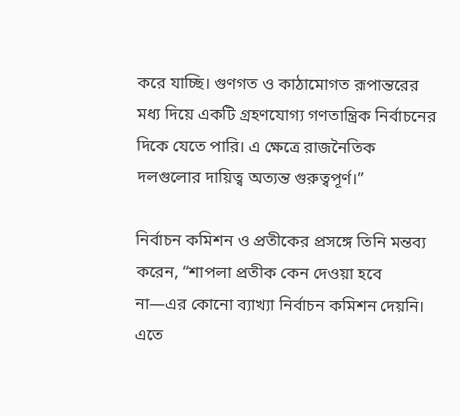করে যাচ্ছি। গুণগত ও কাঠামোগত রূপান্তরের মধ্য দিয়ে একটি গ্রহণযোগ্য গণতান্ত্রিক নির্বাচনের দিকে যেতে পারি। এ ক্ষেত্রে রাজনৈতিক দলগুলোর দায়িত্ব অত্যন্ত গুরুত্বপূর্ণ।”

নির্বাচন কমিশন ও প্রতীকের প্রসঙ্গে তিনি মন্তব্য করেন, “শাপলা প্রতীক কেন দেওয়া হবে না—এর কোনো ব্যাখ্যা নির্বাচন কমিশন দেয়নি। এতে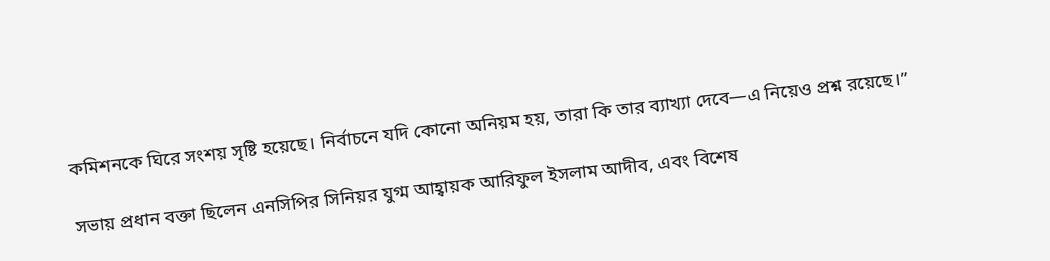কমিশনকে ঘিরে সংশয় সৃষ্টি হয়েছে। নির্বাচনে যদি কোনো অনিয়ম হয়, তারা কি তার ব্যাখ্যা দেবে—এ নিয়েও প্রশ্ন রয়েছে।”

সভায় প্রধান বক্তা ছিলেন এনসিপির সিনিয়র যুগ্ম আহ্বায়ক আরিফুল ইসলাম আদীব, এবং বিশেষ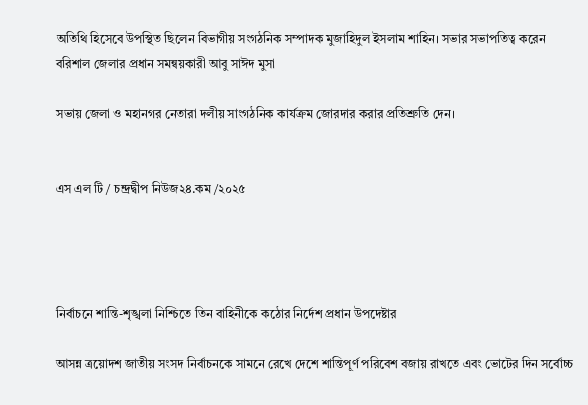অতিথি হিসেবে উপস্থিত ছিলেন বিভাগীয় সংগঠনিক সম্পাদক মুজাহিদুল ইসলাম শাহিন। সভার সভাপতিত্ব করেন বরিশাল জেলার প্রধান সমন্বয়কারী আবু সাঈদ মুসা

সভায় জেলা ও মহানগর নেতারা দলীয় সাংগঠনিক কার্যক্রম জোরদার করার প্রতিশ্রুতি দেন।


এস এল টি / চন্দ্রদ্বীপ নিউজ২৪.কম /২০২৫




নির্বাচনে শান্তি-শৃঙ্খলা নিশ্চিতে তিন বাহিনীকে কঠোর নির্দেশ প্রধান উপদেষ্টার

আসন্ন ত্রয়োদশ জাতীয় সংসদ নির্বাচনকে সামনে রেখে দেশে শান্তিপূর্ণ পরিবেশ বজায় রাখতে এবং ভোটের দিন সর্বোচ্চ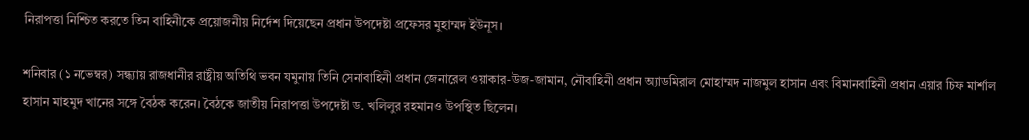নিরাপত্তা নিশ্চিত করতে তিন বাহিনীকে প্রয়োজনীয় নির্দেশ দিয়েছেন প্রধান উপদেষ্টা প্রফেসর মুহাম্মদ ইউনূস।

শনিবার (১ নভেম্বর) সন্ধ্যায় রাজধানীর রাষ্ট্রীয় অতিথি ভবন যমুনায় তিনি সেনাবাহিনী প্রধান জেনারেল ওয়াকার-উজ-জামান, নৌবাহিনী প্রধান অ্যাডমিরাল মোহাম্মদ নাজমুল হাসান এবং বিমানবাহিনী প্রধান এয়ার চিফ মার্শাল হাসান মাহমুদ খানের সঙ্গে বৈঠক করেন। বৈঠকে জাতীয় নিরাপত্তা উপদেষ্টা ড. খলিলুর রহমানও উপস্থিত ছিলেন।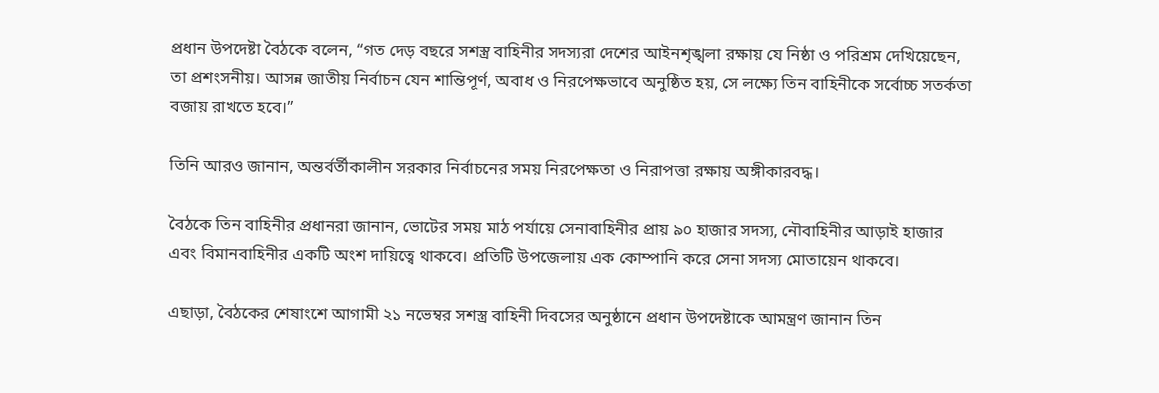প্রধান উপদেষ্টা বৈঠকে বলেন, “গত দেড় বছরে সশস্ত্র বাহিনীর সদস্যরা দেশের আইনশৃঙ্খলা রক্ষায় যে নিষ্ঠা ও পরিশ্রম দেখিয়েছেন, তা প্রশংসনীয়। আসন্ন জাতীয় নির্বাচন যেন শান্তিপূর্ণ, অবাধ ও নিরপেক্ষভাবে অনুষ্ঠিত হয়, সে লক্ষ্যে তিন বাহিনীকে সর্বোচ্চ সতর্কতা বজায় রাখতে হবে।”

তিনি আরও জানান, অন্তর্বর্তীকালীন সরকার নির্বাচনের সময় নিরপেক্ষতা ও নিরাপত্তা রক্ষায় অঙ্গীকারবদ্ধ।

বৈঠকে তিন বাহিনীর প্রধানরা জানান, ভোটের সময় মাঠ পর্যায়ে সেনাবাহিনীর প্রায় ৯০ হাজার সদস্য, নৌবাহিনীর আড়াই হাজার এবং বিমানবাহিনীর একটি অংশ দায়িত্বে থাকবে। প্রতিটি উপজেলায় এক কোম্পানি করে সেনা সদস্য মোতায়েন থাকবে।

এছাড়া, বৈঠকের শেষাংশে আগামী ২১ নভেম্বর সশস্ত্র বাহিনী দিবসের অনুষ্ঠানে প্রধান উপদেষ্টাকে আমন্ত্রণ জানান তিন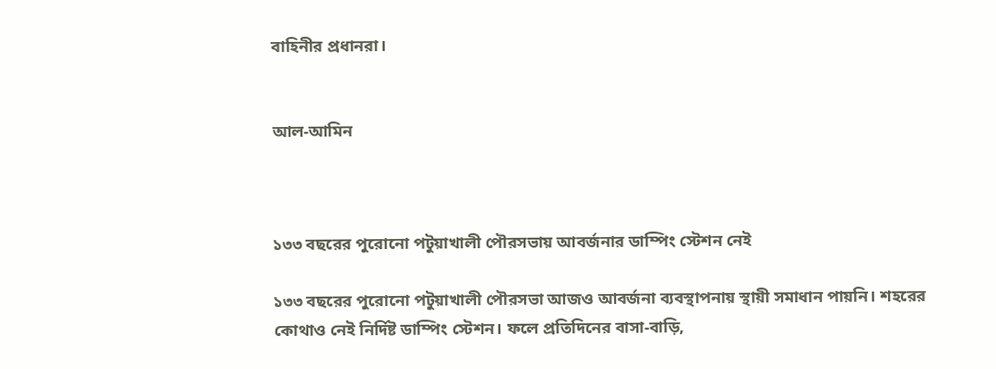বাহিনীর প্রধানরা।


আল-আমিন



১৩৩ বছরের পুরোনো পটুয়াখালী পৌরসভায় আবর্জনার ডাম্পিং স্টেশন নেই

১৩৩ বছরের পুরোনো পটুয়াখালী পৌরসভা আজও আবর্জনা ব্যবস্থাপনায় স্থায়ী সমাধান পায়নি। শহরের কোথাও নেই নির্দিষ্ট ডাম্পিং স্টেশন। ফলে প্রতিদিনের বাসা-বাড়ি,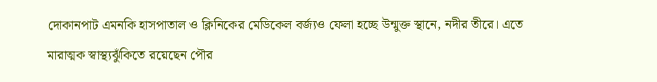দোকানপাট এমনকি হাসপাতাল ও ক্লিনিকের মেডিকেল বর্জ্যও ফেলা হচ্ছে উন্মুক্ত স্থানে, নদীর তীরে। এতে মারাত্মক স্বাস্থ্যঝুঁকিতে রয়েছেন পৌর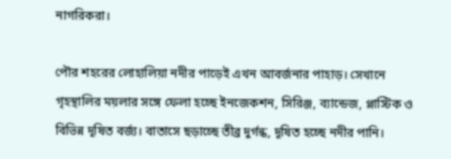নাগরিকরা।

পৌর শহরের লোহালিয়া নদীর পাড়েই এখন আবর্জনার পাহাড়। সেখানে গৃহস্থালির ময়লার সঙ্গে ফেলা হচ্ছে ইনজেকশন, সিরিঞ্জ, ব্যান্ডেজ, প্লাস্টিক ও বিভিন্ন দূষিত বর্জ্য। বাতাসে ছড়াচ্ছে তীব্র দুর্গন্ধ, দূষিত হচ্ছে নদীর পানি।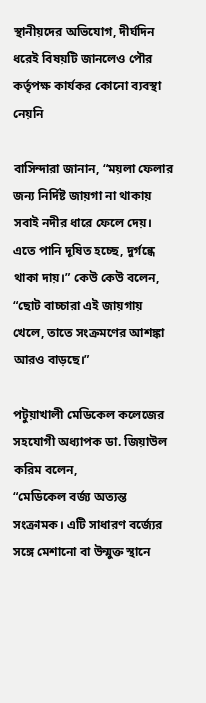স্থানীয়দের অভিযোগ, দীর্ঘদিন ধরেই বিষয়টি জানলেও পৌর কর্তৃপক্ষ কার্যকর কোনো ব্যবস্থা নেয়নি

বাসিন্দারা জানান, “ময়লা ফেলার জন্য নির্দিষ্ট জায়গা না থাকায় সবাই নদীর ধারে ফেলে দেয়। এতে পানি দূষিত হচ্ছে, দুর্গন্ধে থাকা দায়।” কেউ কেউ বলেন, “ছোট বাচ্চারা এই জায়গায় খেলে, তাতে সংক্রমণের আশঙ্কা আরও বাড়ছে।”

পটুয়াখালী মেডিকেল কলেজের সহযোগী অধ্যাপক ডা. জিয়াউল করিম বলেন,
“মেডিকেল বর্জ্য অত্যন্ত সংক্রামক। এটি সাধারণ বর্জ্যের সঙ্গে মেশানো বা উন্মুক্ত স্থানে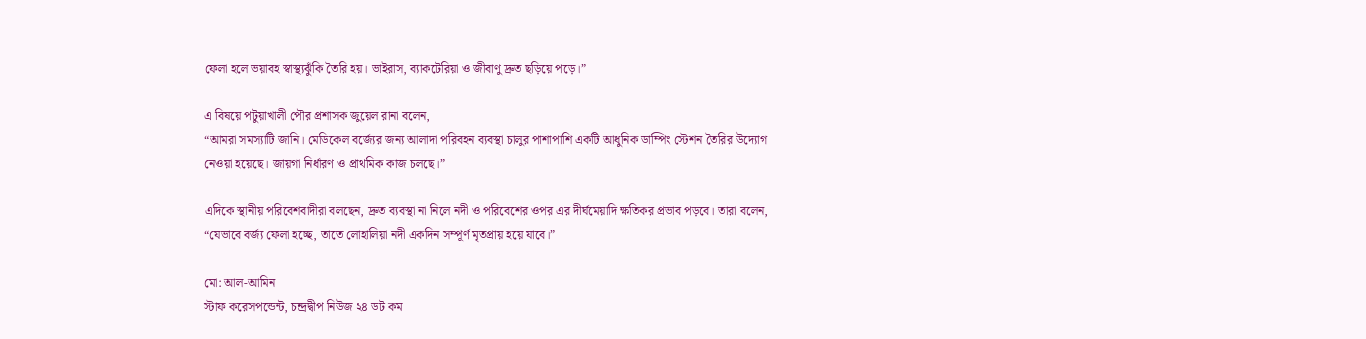ফেলা হলে ভয়াবহ স্বাস্থ্যঝুঁকি তৈরি হয়। ভাইরাস, ব্যাকটেরিয়া ও জীবাণু দ্রুত ছড়িয়ে পড়ে।”

এ বিষয়ে পটুয়াখালী পৌর প্রশাসক জুয়েল রানা বলেন,
“আমরা সমস্যাটি জানি। মেডিকেল বর্জ্যের জন্য আলাদা পরিবহন ব্যবস্থা চালুর পাশাপাশি একটি আধুনিক ডাম্পিং স্টেশন তৈরির উদ্যোগ নেওয়া হয়েছে। জায়গা নির্ধারণ ও প্রাথমিক কাজ চলছে।”

এদিকে স্থানীয় পরিবেশবাদীরা বলছেন, দ্রুত ব্যবস্থা না নিলে নদী ও পরিবেশের ওপর এর দীর্ঘমেয়াদি ক্ষতিকর প্রভাব পড়বে। তারা বলেন, “যেভাবে বর্জ্য ফেলা হচ্ছে, তাতে লোহালিয়া নদী একদিন সম্পূর্ণ মৃতপ্রায় হয়ে যাবে।”

মো: আল-আমিন
স্টাফ করেসপন্ডেন্ট, চন্দ্রদ্বীপ নিউজ ২৪ ডট কম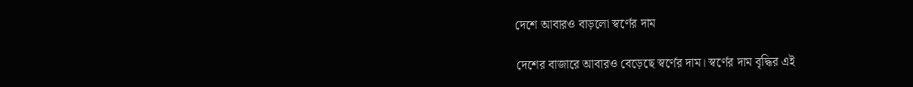দেশে আবারও বাড়লো স্বর্ণের দাম

দেশের বাজারে আবারও বেড়েছে স্বর্ণের দাম। স্বর্ণের দাম বৃদ্ধির এই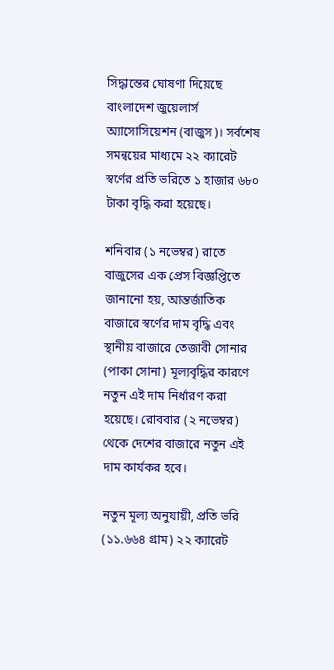সিদ্ধান্তের ঘোষণা দিয়েছে বাংলাদেশ জুয়েলার্স অ্যাসোসিয়েশন (বাজুস)। সর্বশেষ সমন্বয়ের মাধ্যমে ২২ ক্যারেট স্বর্ণের প্রতি ভরিতে ১ হাজার ৬৮০ টাকা বৃদ্ধি করা হয়েছে।

শনিবার (১ নভেম্বর) রাতে বাজুসের এক প্রেস বিজ্ঞপ্তিতে জানানো হয়, আন্তর্জাতিক বাজারে স্বর্ণের দাম বৃদ্ধি এবং স্থানীয় বাজারে তেজাবী সোনার (পাকা সোনা) মূল্যবৃদ্ধির কারণে নতুন এই দাম নির্ধারণ করা হয়েছে। রোববার (২ নভেম্বর) থেকে দেশের বাজারে নতুন এই দাম কার্যকর হবে।

নতুন মূল্য অনুযায়ী, প্রতি ভরি (১১.৬৬৪ গ্রাম) ২২ ক্যারেট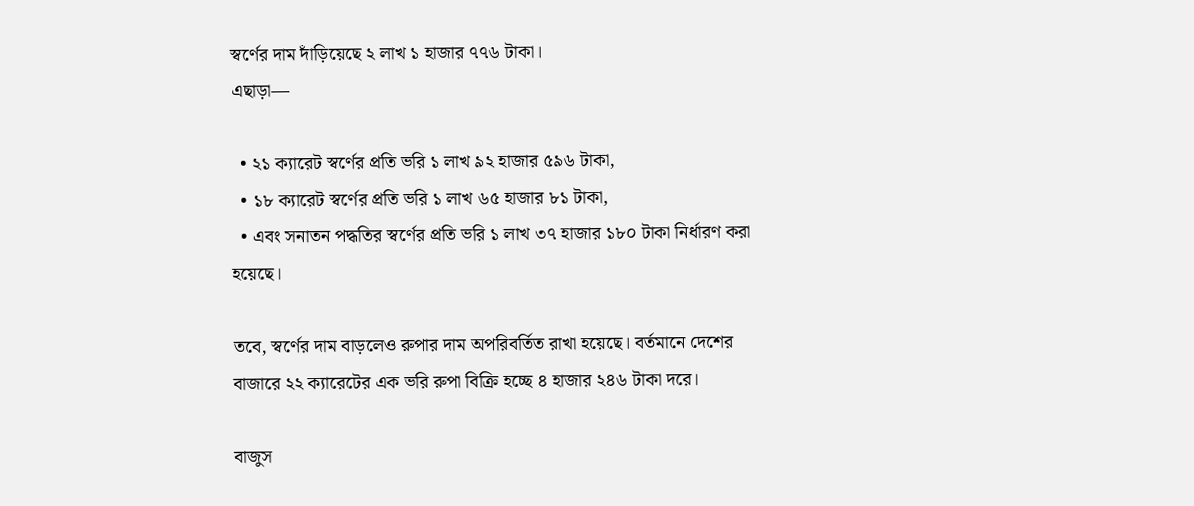স্বর্ণের দাম দাঁড়িয়েছে ২ লাখ ১ হাজার ৭৭৬ টাকা।
এছাড়া—

  • ২১ ক্যারেট স্বর্ণের প্রতি ভরি ১ লাখ ৯২ হাজার ৫৯৬ টাকা,
  • ১৮ ক্যারেট স্বর্ণের প্রতি ভরি ১ লাখ ৬৫ হাজার ৮১ টাকা,
  • এবং সনাতন পদ্ধতির স্বর্ণের প্রতি ভরি ১ লাখ ৩৭ হাজার ১৮০ টাকা নির্ধারণ করা হয়েছে।

তবে, স্বর্ণের দাম বাড়লেও রুপার দাম অপরিবর্তিত রাখা হয়েছে। বর্তমানে দেশের বাজারে ২২ ক্যারেটের এক ভরি রুপা বিক্রি হচ্ছে ৪ হাজার ২৪৬ টাকা দরে।

বাজুস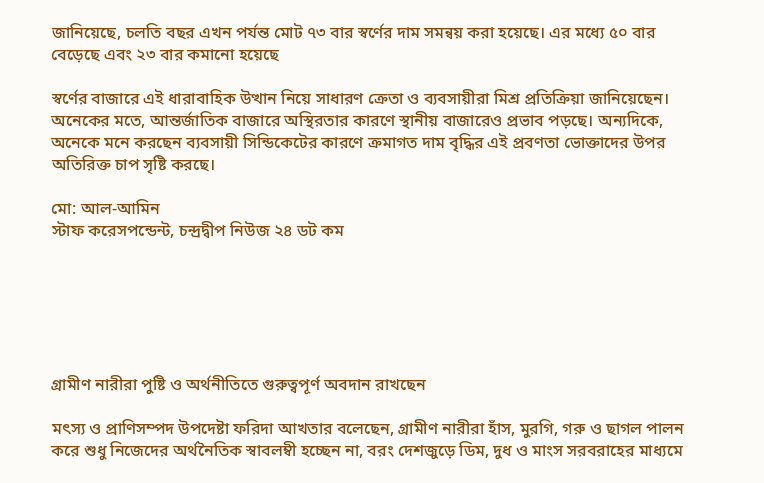জানিয়েছে, চলতি বছর এখন পর্যন্ত মোট ৭৩ বার স্বর্ণের দাম সমন্বয় করা হয়েছে। এর মধ্যে ৫০ বার বেড়েছে এবং ২৩ বার কমানো হয়েছে

স্বর্ণের বাজারে এই ধারাবাহিক উত্থান নিয়ে সাধারণ ক্রেতা ও ব্যবসায়ীরা মিশ্র প্রতিক্রিয়া জানিয়েছেন। অনেকের মতে, আন্তর্জাতিক বাজারে অস্থিরতার কারণে স্থানীয় বাজারেও প্রভাব পড়ছে। অন্যদিকে, অনেকে মনে করছেন ব্যবসায়ী সিন্ডিকেটের কারণে ক্রমাগত দাম বৃদ্ধির এই প্রবণতা ভোক্তাদের উপর অতিরিক্ত চাপ সৃষ্টি করছে।

মো: আল-আমিন
স্টাফ করেসপন্ডেন্ট, চন্দ্রদ্বীপ নিউজ ২৪ ডট কম






গ্রামীণ নারীরা পুষ্টি ও অর্থনীতিতে গুরুত্বপূর্ণ অবদান রাখছেন

মৎস্য ও প্রাণিসম্পদ উপদেষ্টা ফরিদা আখতার বলেছেন, গ্রামীণ নারীরা হাঁস, মুরগি, গরু ও ছাগল পালন করে শুধু নিজেদের অর্থনৈতিক স্বাবলম্বী হচ্ছেন না, বরং দেশজুড়ে ডিম, দুধ ও মাংস সরবরাহের মাধ্যমে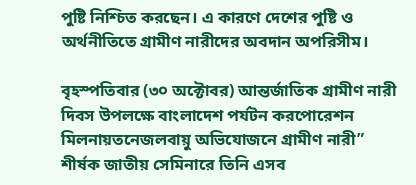পুষ্টি নিশ্চিত করছেন। এ কারণে দেশের পুষ্টি ও অর্থনীতিতে গ্রামীণ নারীদের অবদান অপরিসীম।

বৃহস্পতিবার (৩০ অক্টোবর) আন্তর্জাতিক গ্রামীণ নারী দিবস উপলক্ষে বাংলাদেশ পর্যটন করপোরেশন মিলনায়তনেজলবায়ু অভিযোজনে গ্রামীণ নারী” শীর্ষক জাতীয় সেমিনারে তিনি এসব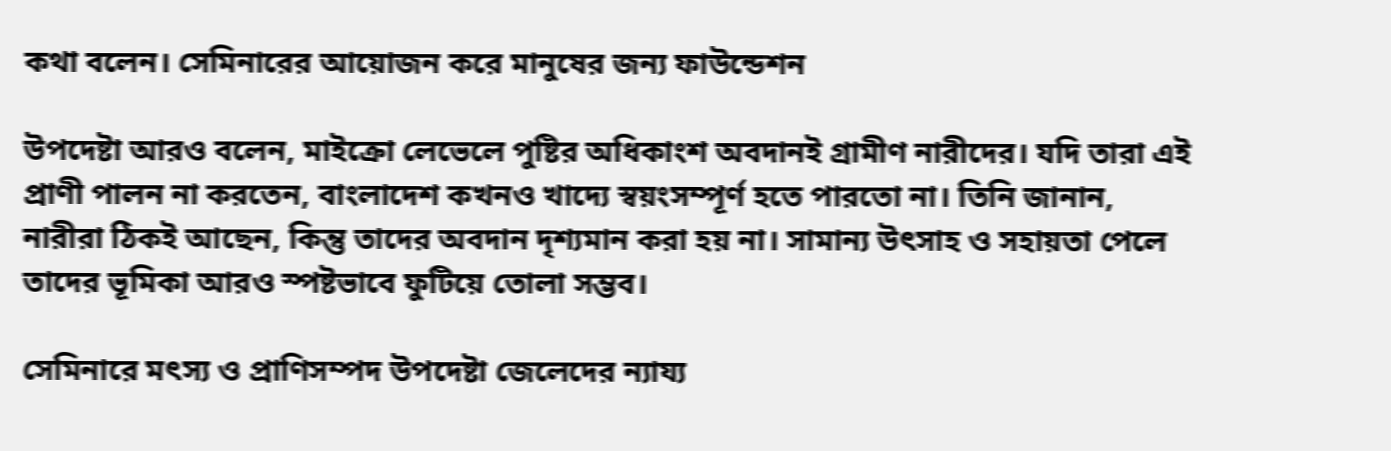কথা বলেন। সেমিনারের আয়োজন করে মানুষের জন্য ফাউন্ডেশন

উপদেষ্টা আরও বলেন, মাইক্রো লেভেলে পুষ্টির অধিকাংশ অবদানই গ্রামীণ নারীদের। যদি তারা এই প্রাণী পালন না করতেন, বাংলাদেশ কখনও খাদ্যে স্বয়ংসম্পূর্ণ হতে পারতো না। তিনি জানান, নারীরা ঠিকই আছেন, কিন্তু তাদের অবদান দৃশ্যমান করা হয় না। সামান্য উৎসাহ ও সহায়তা পেলে তাদের ভূমিকা আরও স্পষ্টভাবে ফুটিয়ে তোলা সম্ভব।

সেমিনারে মৎস্য ও প্রাণিসম্পদ উপদেষ্টা জেলেদের ন্যায্য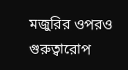মজুরির ওপরও গুরুত্বারোপ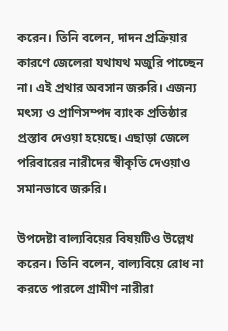করেন। তিনি বলেন, দাদন প্রক্রিয়ার কারণে জেলেরা যথাযথ মজুরি পাচ্ছেন না। এই প্রথার অবসান জরুরি। এজন্য মৎস্য ও প্রাণিসম্পদ ব্যাংক প্রতিষ্ঠার প্রস্তাব দেওয়া হয়েছে। এছাড়া জেলে পরিবারের নারীদের স্বীকৃতি দেওয়াও সমানভাবে জরুরি।

উপদেষ্টা বাল্যবিয়ের বিষয়টিও উল্লেখ করেন। তিনি বলেন, বাল্যবিয়ে রোধ না করতে পারলে গ্রামীণ নারীরা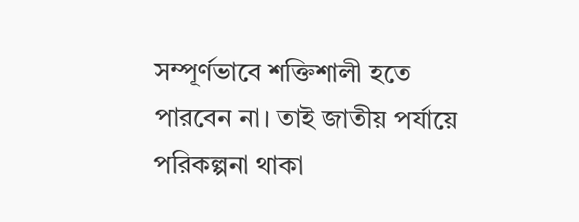সম্পূর্ণভাবে শক্তিশালী হতে পারবেন না। তাই জাতীয় পর্যায়ে পরিকল্পনা থাকা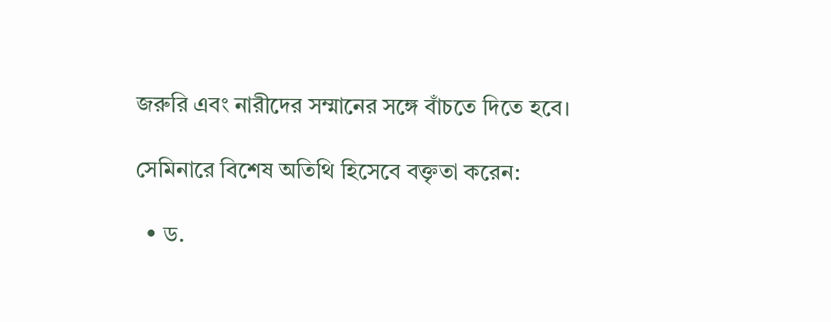জরুরি এবং নারীদের সম্মানের সঙ্গে বাঁচতে দিতে হবে।

সেমিনারে বিশেষ অতিথি হিসেবে বক্তৃতা করেন:

  • ড.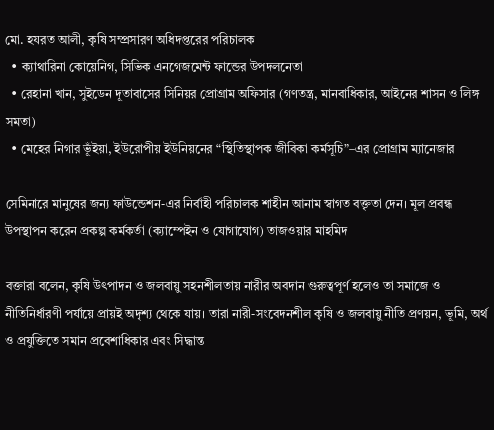মো. হযরত আলী, কৃষি সম্প্রসারণ অধিদপ্তরের পরিচালক
  • ক্যাথারিনা কোয়েনিগ, সিভিক এনগেজমেন্ট ফান্ডের উপদলনেতা
  • রেহানা খান, সুইডেন দূতাবাসের সিনিয়র প্রোগ্রাম অফিসার (গণতন্ত্র, মানবাধিকার, আইনের শাসন ও লিঙ্গ সমতা)
  • মেহের নিগার ভূঁইয়া, ইউরোপীয় ইউনিয়নের “স্থিতিস্থাপক জীবিকা কর্মসূচি”–এর প্রোগ্রাম ম্যানেজার

সেমিনারে মানুষের জন্য ফাউন্ডেশন-এর নির্বাহী পরিচালক শাহীন আনাম স্বাগত বক্তৃতা দেন। মূল প্রবন্ধ উপস্থাপন করেন প্রকল্প কর্মকর্তা (ক্যাম্পেইন ও যোগাযোগ) তাজওয়ার মাহমিদ

বক্তারা বলেন, কৃষি উৎপাদন ও জলবায়ু সহনশীলতায় নারীর অবদান গুরুত্বপূর্ণ হলেও তা সমাজে ও নীতিনির্ধারণী পর্যায়ে প্রায়ই অদৃশ্য থেকে যায়। তারা নারী-সংবেদনশীল কৃষি ও জলবায়ু নীতি প্রণয়ন, ভূমি, অর্থ ও প্রযুক্তিতে সমান প্রবেশাধিকার এবং সিদ্ধান্ত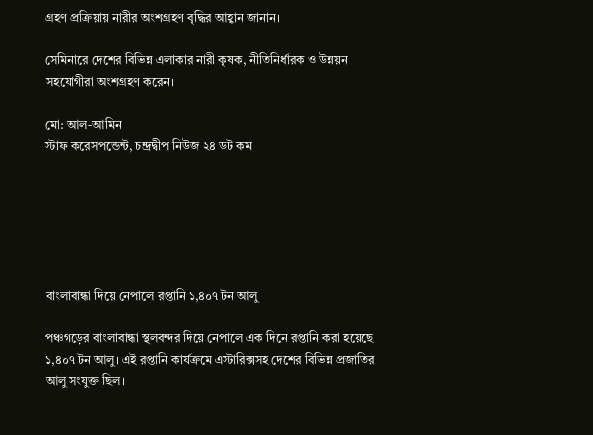গ্রহণ প্রক্রিয়ায় নারীর অংশগ্রহণ বৃদ্ধির আহ্বান জানান।

সেমিনারে দেশের বিভিন্ন এলাকার নারী কৃষক, নীতিনির্ধারক ও উন্নয়ন সহযোগীরা অংশগ্রহণ করেন।

মো: আল-আমিন
স্টাফ করেসপন্ডেন্ট, চন্দ্রদ্বীপ নিউজ ২৪ ডট কম






বাংলাবান্ধা দিয়ে নেপালে রপ্তানি ১,৪০৭ টন আলু

পঞ্চগড়ের বাংলাবান্ধা স্থলবন্দর দিয়ে নেপালে এক দিনে রপ্তানি করা হয়েছে ১,৪০৭ টন আলু। এই রপ্তানি কার্যক্রমে এস্টারিক্সসহ দেশের বিভিন্ন প্রজাতির আলু সংযুক্ত ছিল।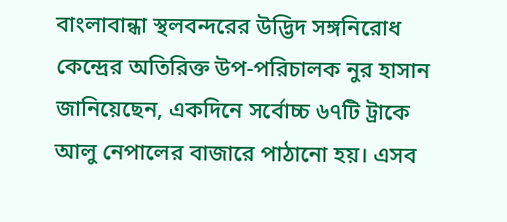বাংলাবান্ধা স্থলবন্দরের উদ্ভিদ সঙ্গনিরোধ কেন্দ্রের অতিরিক্ত উপ-পরিচালক নুর হাসান জানিয়েছেন, একদিনে সর্বোচ্চ ৬৭টি ট্রাকে আলু নেপালের বাজারে পাঠানো হয়। এসব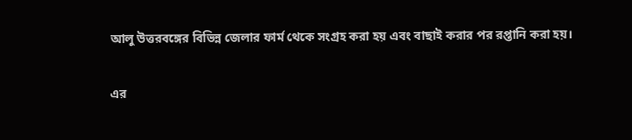আলু উত্তরবঙ্গের বিভিন্ন জেলার ফার্ম থেকে সংগ্রহ করা হয় এবং বাছাই করার পর রপ্তানি করা হয়।

এর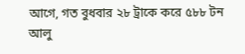আগে, গত বুধবার ২৮ ট্রাকে করে ৫৮৮ টন আলু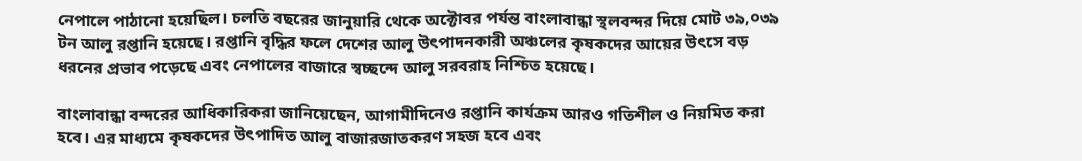নেপালে পাঠানো হয়েছিল। চলতি বছরের জানুয়ারি থেকে অক্টোবর পর্যন্ত বাংলাবান্ধা স্থলবন্দর দিয়ে মোট ৩৯,০৩৯ টন আলু রপ্তানি হয়েছে। রপ্তানি বৃদ্ধির ফলে দেশের আলু উৎপাদনকারী অঞ্চলের কৃষকদের আয়ের উৎসে বড় ধরনের প্রভাব পড়েছে এবং নেপালের বাজারে স্বচ্ছন্দে আলু সরবরাহ নিশ্চিত হয়েছে।

বাংলাবান্ধা বন্দরের আধিকারিকরা জানিয়েছেন, আগামীদিনেও রপ্তানি কার্যক্রম আরও গতিশীল ও নিয়মিত করা হবে। এর মাধ্যমে কৃষকদের উৎপাদিত আলু বাজারজাতকরণ সহজ হবে এবং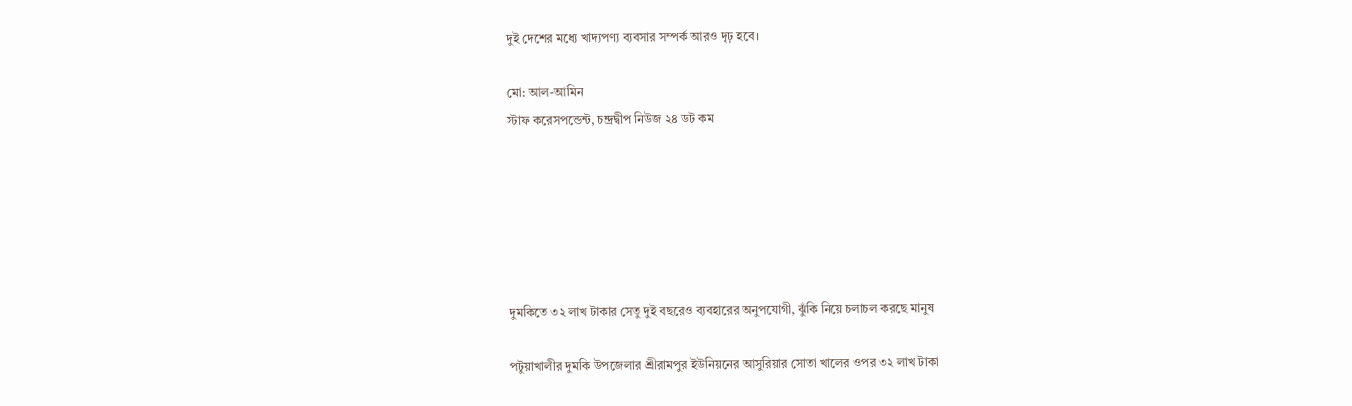দুই দেশের মধ্যে খাদ্যপণ্য ব্যবসার সম্পর্ক আরও দৃঢ় হবে।

মো: আল-আমিন
স্টাফ করেসপন্ডেন্ট, চন্দ্রদ্বীপ নিউজ ২৪ ডট কম






দুমকিতে ৩২ লাখ টাকার সেতু দুই বছরেও ব্যবহারের অনুপযোগী, ঝুঁকি নিয়ে চলাচল করছে মানুষ

পটুয়াখালীর দুমকি উপজেলার শ্রীরামপুর ইউনিয়নের আসুরিয়ার সোতা খালের ওপর ৩২ লাখ টাকা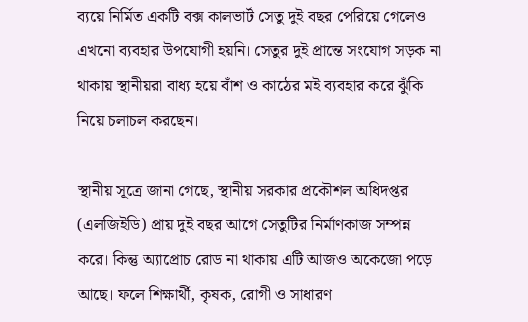ব্যয়ে নির্মিত একটি বক্স কালভার্ট সেতু দুই বছর পেরিয়ে গেলেও এখনো ব্যবহার উপযোগী হয়নি। সেতুর দুই প্রান্তে সংযোগ সড়ক না থাকায় স্থানীয়রা বাধ্য হয়ে বাঁশ ও কাঠের মই ব্যবহার করে ঝুঁকি নিয়ে চলাচল করছেন।

স্থানীয় সূত্রে জানা গেছে, স্থানীয় সরকার প্রকৌশল অধিদপ্তর (এলজিইডি) প্রায় দুই বছর আগে সেতুটির নির্মাণকাজ সম্পন্ন করে। কিন্তু অ্যাপ্রোচ রোড না থাকায় এটি আজও অকেজো পড়ে আছে। ফলে শিক্ষার্থী, কৃষক, রোগী ও সাধারণ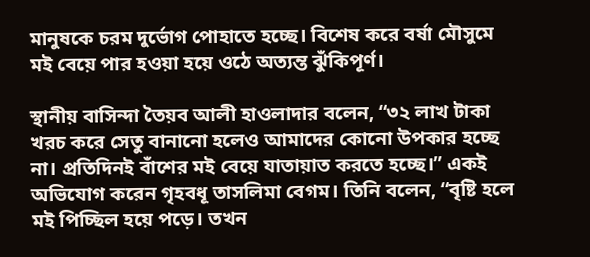মানুষকে চরম দুর্ভোগ পোহাতে হচ্ছে। বিশেষ করে বর্ষা মৌসুমে মই বেয়ে পার হওয়া হয়ে ওঠে অত্যন্ত ঝুঁকিপূর্ণ।

স্থানীয় বাসিন্দা তৈয়ব আলী হাওলাদার বলেন, “৩২ লাখ টাকা খরচ করে সেতু বানানো হলেও আমাদের কোনো উপকার হচ্ছে না। প্রতিদিনই বাঁশের মই বেয়ে যাতায়াত করতে হচ্ছে।” একই অভিযোগ করেন গৃহবধূ তাসলিমা বেগম। তিনি বলেন, “বৃষ্টি হলে মই পিচ্ছিল হয়ে পড়ে। তখন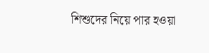শিশুদের নিয়ে পার হওয়া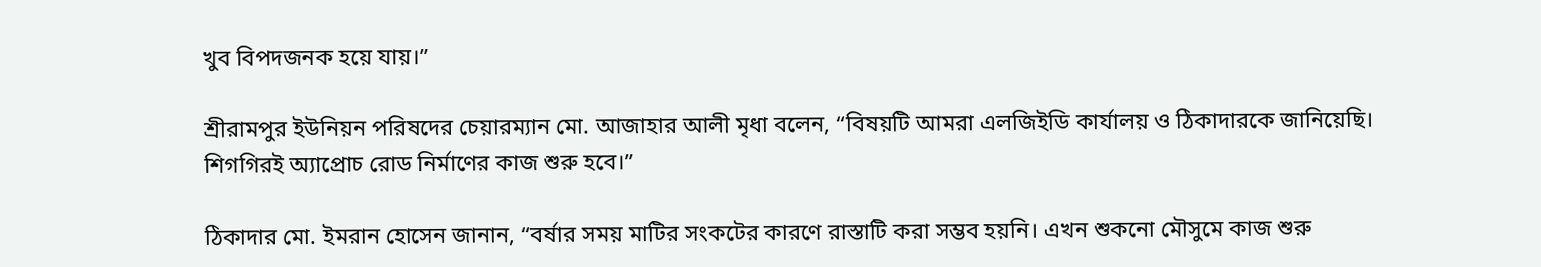খুব বিপদজনক হয়ে যায়।”

শ্রীরামপুর ইউনিয়ন পরিষদের চেয়ারম্যান মো. আজাহার আলী মৃধা বলেন, “বিষয়টি আমরা এলজিইডি কার্যালয় ও ঠিকাদারকে জানিয়েছি। শিগগিরই অ্যাপ্রোচ রোড নির্মাণের কাজ শুরু হবে।”

ঠিকাদার মো. ইমরান হোসেন জানান, “বর্ষার সময় মাটির সংকটের কারণে রাস্তাটি করা সম্ভব হয়নি। এখন শুকনো মৌসুমে কাজ শুরু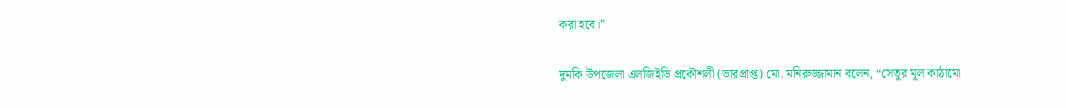করা হবে।”

দুমকি উপজেলা এলজিইডি প্রকৌশলী (ভারপ্রাপ্ত) মো. মনিরুজ্জামান বলেন, “সেতুর মূল কাঠামো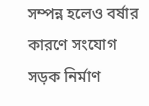সম্পন্ন হলেও বর্ষার কারণে সংযোগ সড়ক নির্মাণ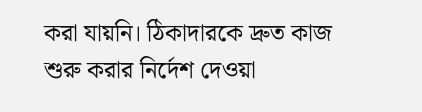করা যায়নি। ঠিকাদারকে দ্রুত কাজ শুরু করার নির্দেশ দেওয়া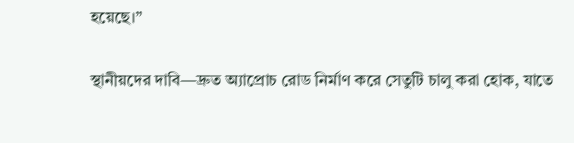হয়েছে।”

স্থানীয়দের দাবি—দ্রুত অ্যাপ্রোচ রোড নির্মাণ করে সেতুটি চালু করা হোক, যাতে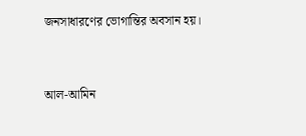জনসাধারণের ভোগান্তির অবসান হয়।


আল-আমিন